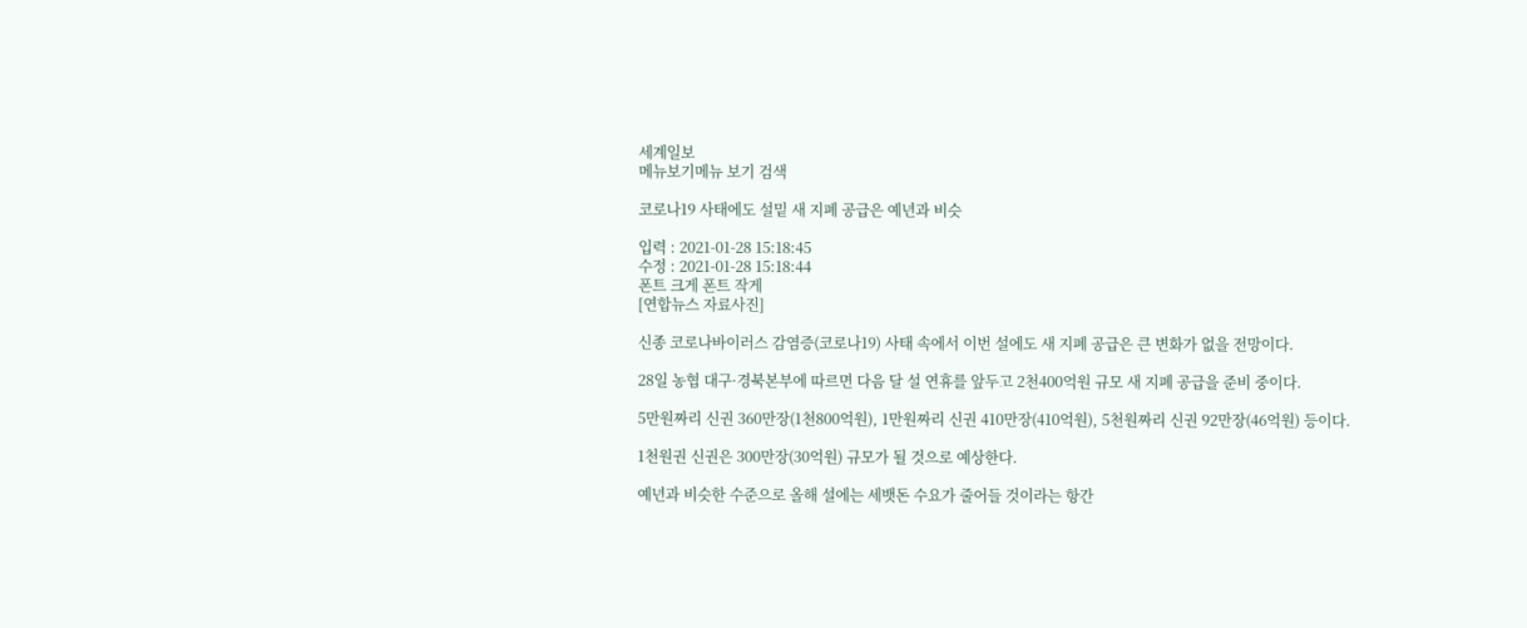세계일보
메뉴보기메뉴 보기 검색

코로나19 사태에도 설밑 새 지폐 공급은 예년과 비슷

입력 : 2021-01-28 15:18:45
수정 : 2021-01-28 15:18:44
폰트 크게 폰트 작게
[연합뉴스 자료사진]

신종 코로나바이러스 감염증(코로나19) 사태 속에서 이번 설에도 새 지폐 공급은 큰 변화가 없을 전망이다.

28일 농협 대구·경북본부에 따르면 다음 달 설 연휴를 앞두고 2천400억원 규모 새 지폐 공급을 준비 중이다.

5만원짜리 신권 360만장(1천800억원), 1만원짜리 신권 410만장(410억원), 5천원짜리 신권 92만장(46억원) 등이다.

1천원권 신권은 300만장(30억원) 규모가 될 것으로 예상한다.

예년과 비슷한 수준으로 올해 설에는 세뱃돈 수요가 줄어들 것이라는 항간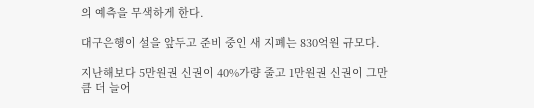의 예측을 무색하게 한다.

대구은행이 설을 앞두고 준비 중인 새 지폐는 830억원 규모다.

지난해보다 5만원권 신권이 40%가량 줄고 1만원권 신권이 그만큼 더 늘어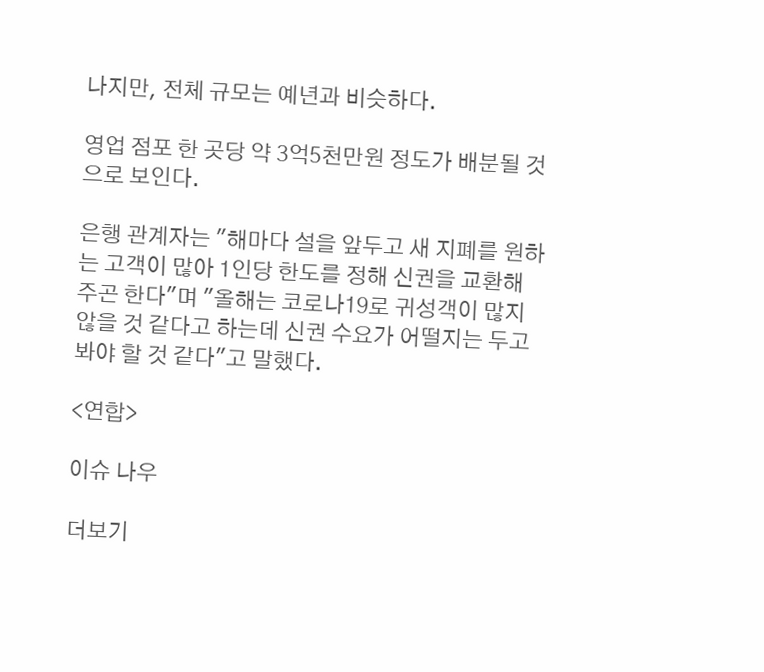나지만, 전체 규모는 예년과 비슷하다.

영업 점포 한 곳당 약 3억5천만원 정도가 배분될 것으로 보인다.

은행 관계자는 "해마다 설을 앞두고 새 지폐를 원하는 고객이 많아 1인당 한도를 정해 신권을 교환해 주곤 한다"며 "올해는 코로나19로 귀성객이 많지 않을 것 같다고 하는데 신권 수요가 어떨지는 두고 봐야 할 것 같다"고 말했다.

<연합>

이슈 나우

더보기